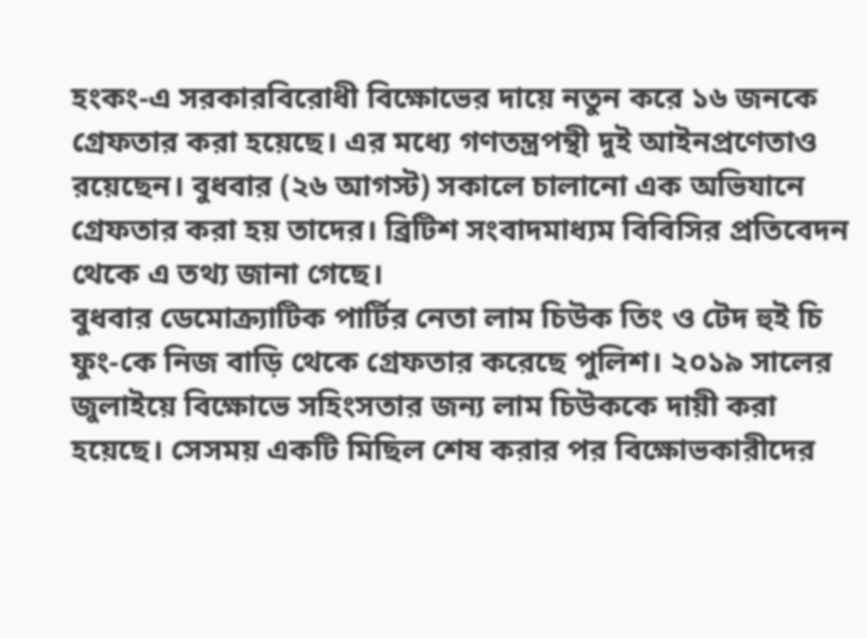হংকং-এ সরকারবিরোধী বিক্ষোভের দায়ে নতুন করে ১৬ জনকে গ্রেফতার করা হয়েছে। এর মধ্যে গণতন্ত্রপন্থী দুই আইনপ্রণেতাও রয়েছেন। বুধবার (২৬ আগস্ট) সকালে চালানো এক অভিযানে গ্রেফতার করা হয় তাদের। ব্রিটিশ সংবাদমাধ্যম বিবিসির প্রতিবেদন থেকে এ তথ্য জানা গেছে।
বুধবার ডেমোক্র্যাটিক পার্টির নেতা লাম চিউক তিং ও টেদ হুই চি ফুং-কে নিজ বাড়ি থেকে গ্রেফতার করেছে পুলিশ। ২০১৯ সালের জুলাইয়ে বিক্ষোভে সহিংসতার জন্য লাম চিউককে দায়ী করা হয়েছে। সেসময় একটি মিছিল শেষ করার পর বিক্ষোভকারীদের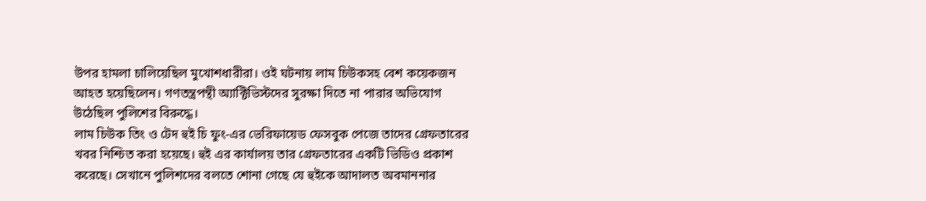উপর হামলা চালিয়েছিল মুখোশধারীরা। ওই ঘটনায় লাম চিউকসহ বেশ কয়েকজন আহত হয়েছিলেন। গণতন্ত্রপন্থী অ্যাক্টিভিস্টদের সুরক্ষা দিতে না পারার অভিযোগ উঠেছিল পুলিশের বিরুদ্ধে।
লাম চিউক তিং ও টেদ হুই চি ফুং-এর ভেরিফায়েড ফেসবুক পেজে তাদের গ্রেফতারের খবর নিশ্চিত করা হয়েছে। হুই এর কার্যালয় তার গ্রেফতারের একটি ভিডিও প্রকাশ করেছে। সেখানে পুলিশদের বলতে শোনা গেছে যে হুইকে আদালত অবমাননার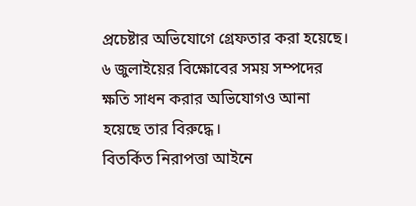প্রচেষ্টার অভিযোগে গ্রেফতার করা হয়েছে। ৬ জুলাইয়ের বিক্ষোবের সময় সম্পদের ক্ষতি সাধন করার অভিযোগও আনা হয়েছে তার বিরুদ্ধে।
বিতর্কিত নিরাপত্তা আইনে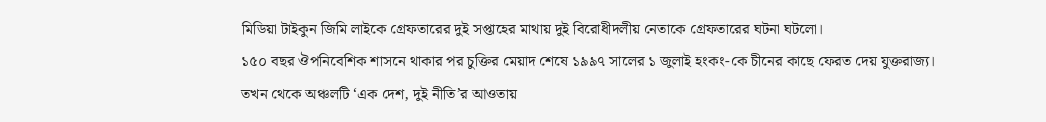মিডিয়া টাইকুন জিমি লাইকে গ্রেফতারের দুই সপ্তাহের মাথায় দুই বিরোধীদলীয় নেতাকে গ্রেফতারের ঘটনা ঘটলো।
১৫০ বছর ঔপনিবেশিক শাসনে থাকার পর চুক্তির মেয়াদ শেষে ১৯৯৭ সালের ১ জুলাই হংকং-কে চীনের কাছে ফেরত দেয় যুক্তরাজ্য। তখন থেকে অঞ্চলটি ‘এক দেশ, দুই নীতি’র আওতায়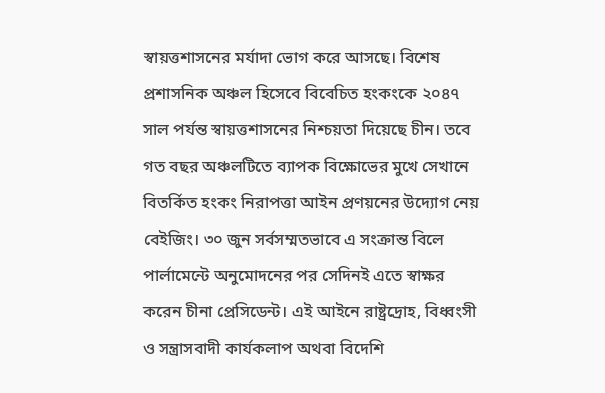স্বায়ত্তশাসনের মর্যাদা ভোগ করে আসছে। বিশেষ প্রশাসনিক অঞ্চল হিসেবে বিবেচিত হংকংকে ২০৪৭ সাল পর্যন্ত স্বায়ত্তশাসনের নিশ্চয়তা দিয়েছে চীন। তবে গত বছর অঞ্চলটিতে ব্যাপক বিক্ষোভের মুখে সেখানে বিতর্কিত হংকং নিরাপত্তা আইন প্রণয়নের উদ্যোগ নেয় বেইজিং। ৩০ জুন সর্বসম্মতভাবে এ সংক্রান্ত বিলে পার্লামেন্টে অনুমোদনের পর সেদিনই এতে স্বাক্ষর করেন চীনা প্রেসিডেন্ট। এই আইনে রাষ্ট্রদ্রোহ, বিধ্বংসী ও সন্ত্রাসবাদী কার্যকলাপ অথবা বিদেশি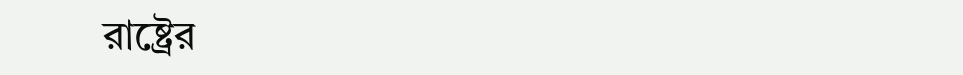রাষ্ট্রের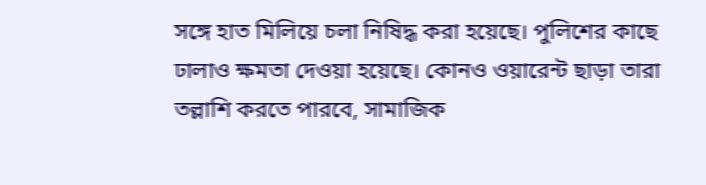সঙ্গে হাত মিলিয়ে চলা নিষিদ্ধ করা হয়েছে। পুলিশের কাছে ঢালাও ক্ষমতা দেওয়া হয়েছে। কোনও ওয়ারেন্ট ছাড়া তারা তল্লাশি করতে পারবে, সামাজিক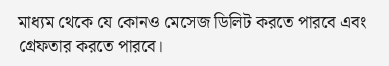মাধ্যম থেকে যে কোনও মেসেজ ডিলিট করতে পারবে এবং গ্রেফতার করতে পারবে।